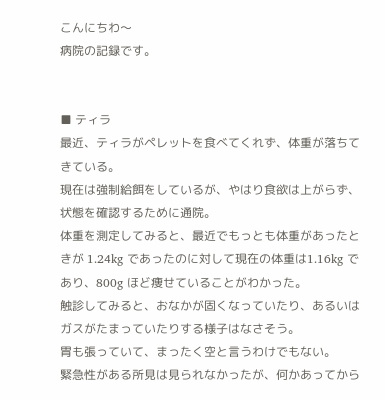こんにちわ〜
病院の記録です。


■ ティラ
最近、ティラがペレットを食べてくれず、体重が落ちてきている。
現在は強制給餌をしているが、やはり食欲は上がらず、状態を確認するために通院。
体重を測定してみると、最近でもっとも体重があったときが 1.24kg であったのに対して現在の体重は1.16kg であり、800g ほど痩せていることがわかった。
触診してみると、おなかが固くなっていたり、あるいはガスがたまっていたりする様子はなさそう。
胃も張っていて、まったく空と言うわけでもない。
緊急性がある所見は見られなかったが、何かあってから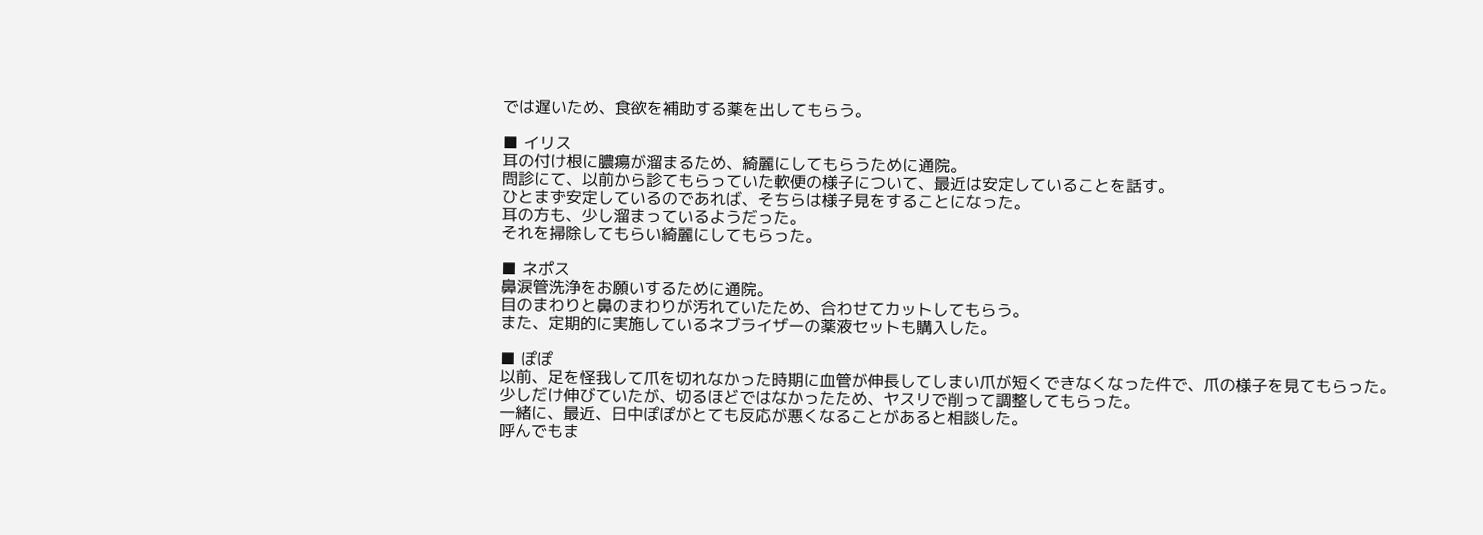では遅いため、食欲を補助する薬を出してもらう。

■ イリス
耳の付け根に膿瘍が溜まるため、綺麗にしてもらうために通院。
問診にて、以前から診てもらっていた軟便の様子について、最近は安定していることを話す。
ひとまず安定しているのであれば、そちらは様子見をすることになった。
耳の方も、少し溜まっているようだった。
それを掃除してもらい綺麗にしてもらった。

■ ネポス
鼻涙管洗浄をお願いするために通院。
目のまわりと鼻のまわりが汚れていたため、合わせてカットしてもらう。
また、定期的に実施しているネブライザーの薬液セットも購入した。

■ ぽぽ
以前、足を怪我して爪を切れなかった時期に血管が伸長してしまい爪が短くできなくなった件で、爪の様子を見てもらった。
少しだけ伸びていたが、切るほどではなかったため、ヤスリで削って調整してもらった。
一緒に、最近、日中ぽぽがとても反応が悪くなることがあると相談した。
呼んでもま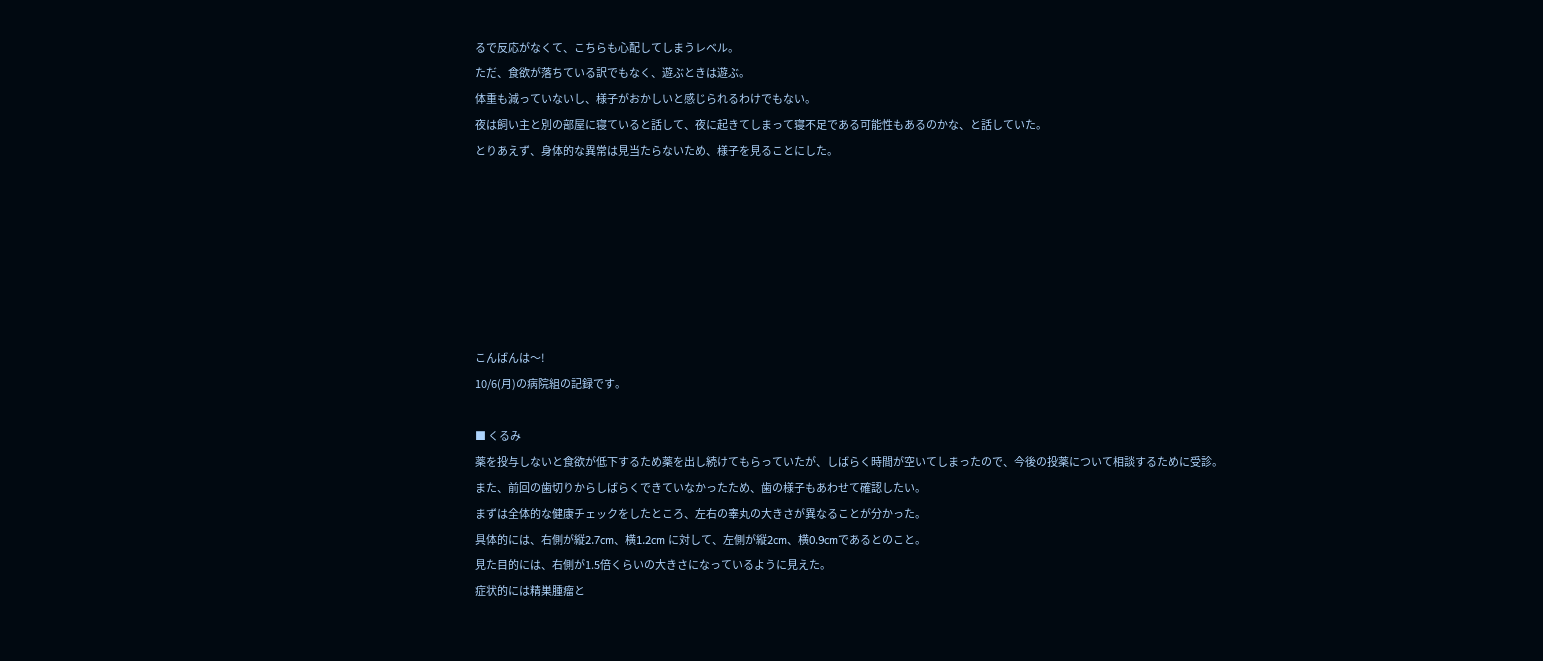るで反応がなくて、こちらも心配してしまうレベル。
ただ、食欲が落ちている訳でもなく、遊ぶときは遊ぶ。
体重も減っていないし、様子がおかしいと感じられるわけでもない。
夜は飼い主と別の部屋に寝ていると話して、夜に起きてしまって寝不足である可能性もあるのかな、と話していた。
とりあえず、身体的な異常は見当たらないため、様子を見ることにした。







こんばんは〜!
10/6(月)の病院組の記録です。

■ くるみ
薬を投与しないと食欲が低下するため薬を出し続けてもらっていたが、しばらく時間が空いてしまったので、今後の投薬について相談するために受診。
また、前回の歯切りからしばらくできていなかったため、歯の様子もあわせて確認したい。
まずは全体的な健康チェックをしたところ、左右の睾丸の大きさが異なることが分かった。
具体的には、右側が縦2.7cm、横1.2cm に対して、左側が縦2cm、横0.9cmであるとのこと。
見た目的には、右側が1.5倍くらいの大きさになっているように見えた。
症状的には精巣腫瘤と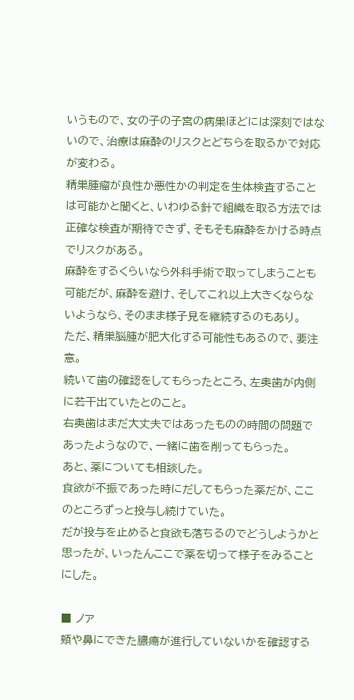いうもので、女の子の子宮の病巣ほどには深刻ではないので、治療は麻酔のリスクとどちらを取るかで対応が変わる。
精巣腫瘤が良性か悪性かの判定を生体検査することは可能かと聞くと、いわゆる針で組織を取る方法では正確な検査が期待できず、そもそも麻酔をかける時点でリスクがある。
麻酔をするくらいなら外科手術で取ってしまうことも可能だが、麻酔を避け、そしてこれ以上大きくならないようなら、そのまま様子見を継続するのもあり。
ただ、精巣脳腫が肥大化する可能性もあるので、要注意。
続いて歯の確認をしてもらったところ、左奥歯が内側に若干出ていたとのこと。
右奥歯はまだ大丈夫ではあったものの時間の問題であったようなので、一緒に歯を削ってもらった。
あと、薬についても相談した。
食欲が不振であった時にだしてもらった薬だが、ここのところずっと投与し続けていた。
だが投与を止めると食欲も落ちるのでどうしようかと思ったが、いったんここで薬を切って様子をみることにした。

■ ノア
頬や鼻にできた膿瘍が進行していないかを確認する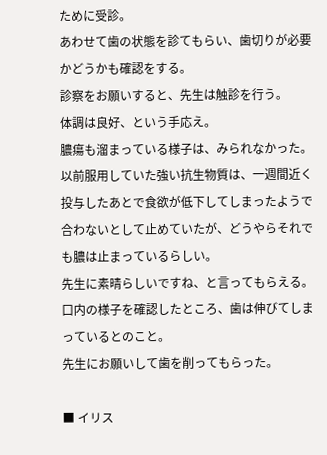ために受診。
あわせて歯の状態を診てもらい、歯切りが必要かどうかも確認をする。
診察をお願いすると、先生は触診を行う。
体調は良好、という手応え。
膿瘍も溜まっている様子は、みられなかった。
以前服用していた強い抗生物質は、一週間近く投与したあとで食欲が低下してしまったようで合わないとして止めていたが、どうやらそれでも膿は止まっているらしい。
先生に素晴らしいですね、と言ってもらえる。
口内の様子を確認したところ、歯は伸びてしまっているとのこと。
先生にお願いして歯を削ってもらった。

■ イリス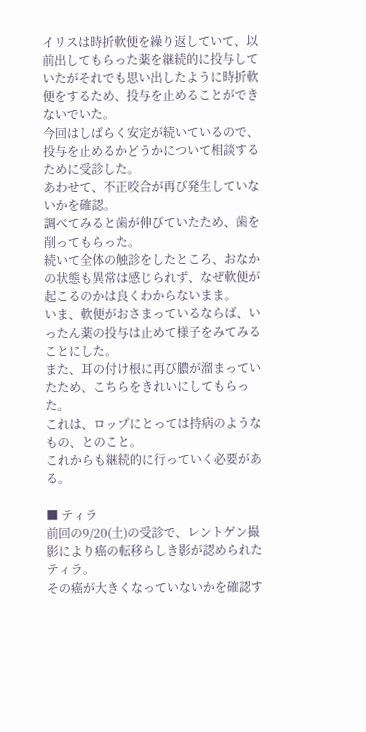イリスは時折軟便を繰り返していて、以前出してもらった薬を継続的に投与していたがそれでも思い出したように時折軟便をするため、投与を止めることができないでいた。
今回はしばらく安定が続いているので、投与を止めるかどうかについて相談するために受診した。
あわせて、不正咬合が再び発生していないかを確認。
調べてみると歯が伸びていたため、歯を削ってもらった。
続いて全体の触診をしたところ、おなかの状態も異常は感じられず、なぜ軟便が起こるのかは良くわからないまま。
いま、軟便がおさまっているならば、いったん薬の投与は止めて様子をみてみることにした。
また、耳の付け根に再び膿が溜まっていたため、こちらをきれいにしてもらった。
これは、ロップにとっては持病のようなもの、とのこと。
これからも継続的に行っていく必要がある。

■ ティラ
前回の9/20(土)の受診で、レントゲン撮影により癌の転移らしき影が認められたティラ。
その癌が大きくなっていないかを確認す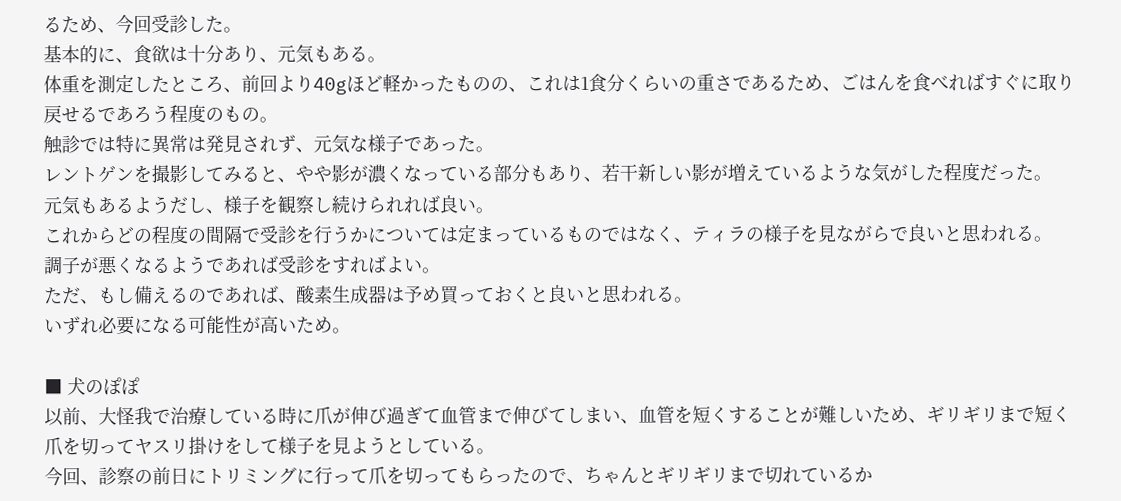るため、今回受診した。
基本的に、食欲は十分あり、元気もある。
体重を測定したところ、前回より40gほど軽かったものの、これは1食分くらいの重さであるため、ごはんを食べればすぐに取り戻せるであろう程度のもの。
触診では特に異常は発見されず、元気な様子であった。
レントゲンを撮影してみると、やや影が濃くなっている部分もあり、若干新しい影が増えているような気がした程度だった。
元気もあるようだし、様子を観察し続けられれば良い。
これからどの程度の間隔で受診を行うかについては定まっているものではなく、ティラの様子を見ながらで良いと思われる。
調子が悪くなるようであれば受診をすればよい。
ただ、もし備えるのであれば、酸素生成器は予め買っておくと良いと思われる。
いずれ必要になる可能性が高いため。

■ 犬のぽぽ
以前、大怪我で治療している時に爪が伸び過ぎて血管まで伸びてしまい、血管を短くすることが難しいため、ギリギリまで短く爪を切ってヤスリ掛けをして様子を見ようとしている。
今回、診察の前日にトリミングに行って爪を切ってもらったので、ちゃんとギリギリまで切れているか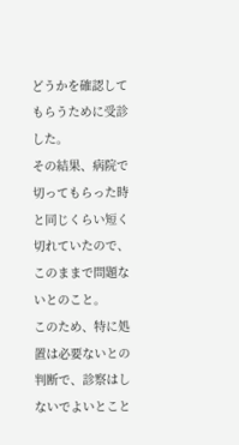どうかを確認してもらうために受診した。
その結果、病院で切ってもらった時と同じくらい短く切れていたので、このままで問題ないとのこと。
このため、特に処置は必要ないとの判断で、診察はしないでよいとこと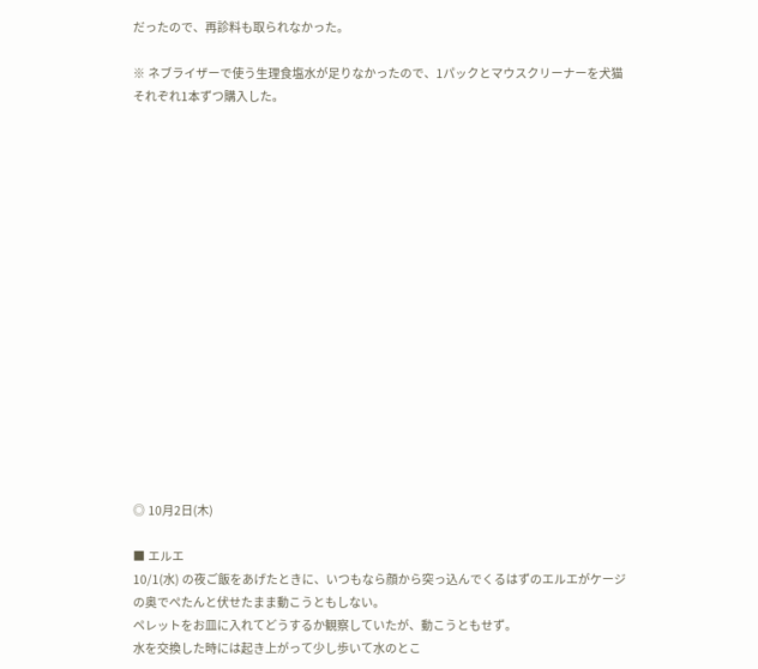だったので、再診料も取られなかった。

※ ネブライザーで使う生理食塩水が足りなかったので、1パックとマウスクリーナーを犬猫それぞれ1本ずつ購入した。

















◎ 10月2日(木)

■ エルエ
10/1(水) の夜ご飯をあげたときに、いつもなら顔から突っ込んでくるはずのエルエがケージの奥でぺたんと伏せたまま動こうともしない。
ペレットをお皿に入れてどうするか観察していたが、動こうともせず。
水を交換した時には起き上がって少し歩いて水のとこ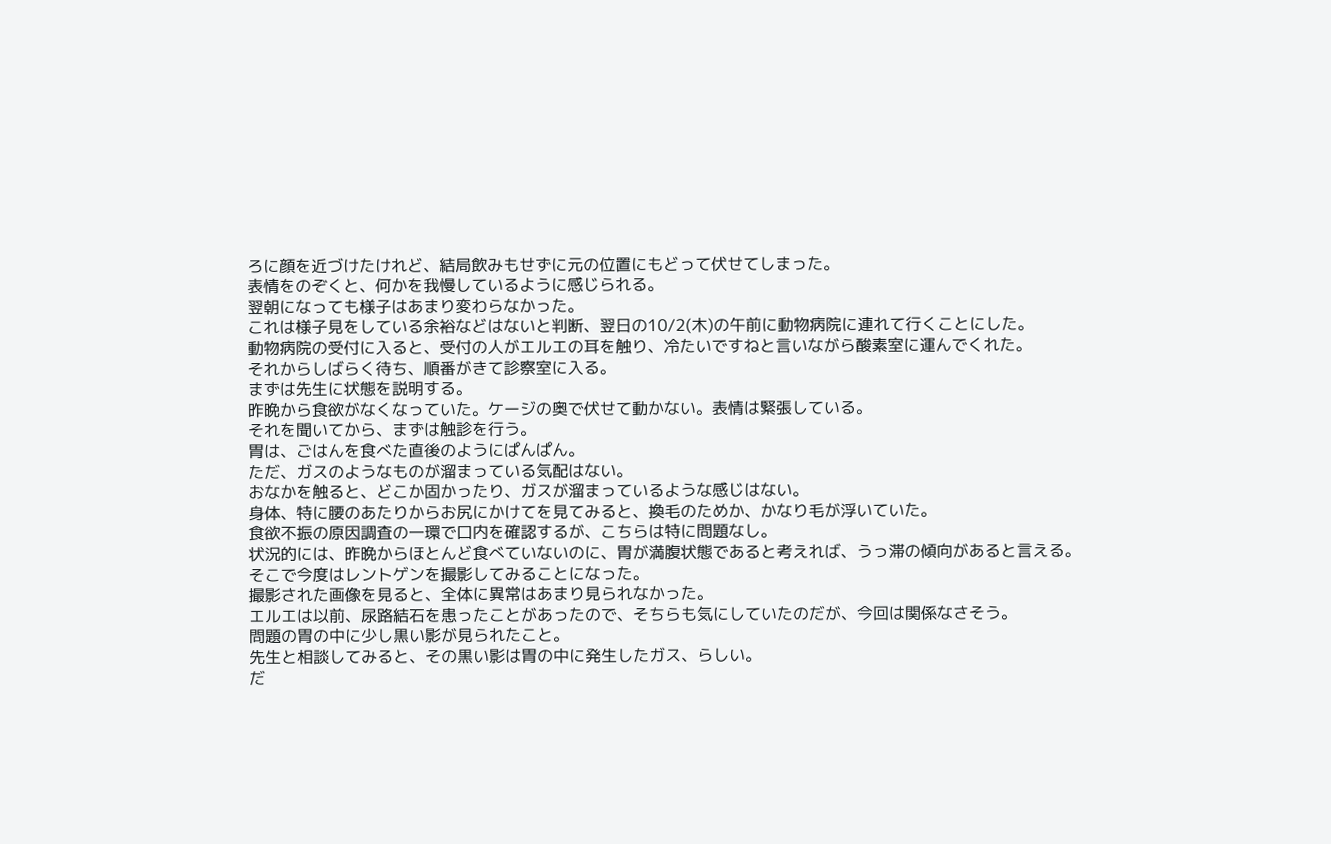ろに顔を近づけたけれど、結局飲みもせずに元の位置にもどって伏せてしまった。
表情をのぞくと、何かを我慢しているように感じられる。
翌朝になっても様子はあまり変わらなかった。
これは様子見をしている余裕などはないと判断、翌日の10/2(木)の午前に動物病院に連れて行くことにした。
動物病院の受付に入ると、受付の人がエルエの耳を触り、冷たいですねと言いながら酸素室に運んでくれた。
それからしばらく待ち、順番がきて診察室に入る。
まずは先生に状態を説明する。
昨晩から食欲がなくなっていた。ケージの奥で伏せて動かない。表情は緊張している。
それを聞いてから、まずは触診を行う。
胃は、ごはんを食べた直後のようにぱんぱん。
ただ、ガスのようなものが溜まっている気配はない。
おなかを触ると、どこか固かったり、ガスが溜まっているような感じはない。
身体、特に腰のあたりからお尻にかけてを見てみると、換毛のためか、かなり毛が浮いていた。
食欲不振の原因調査の一環で口内を確認するが、こちらは特に問題なし。
状況的には、昨晩からほとんど食べていないのに、胃が満腹状態であると考えれば、うっ滞の傾向があると言える。
そこで今度はレントゲンを撮影してみることになった。
撮影された画像を見ると、全体に異常はあまり見られなかった。
エルエは以前、尿路結石を患ったことがあったので、そちらも気にしていたのだが、今回は関係なさそう。
問題の胃の中に少し黒い影が見られたこと。
先生と相談してみると、その黒い影は胃の中に発生したガス、らしい。
だ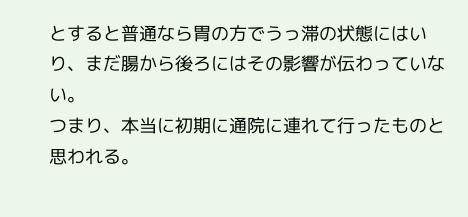とすると普通なら胃の方でうっ滞の状態にはいり、まだ腸から後ろにはその影響が伝わっていない。
つまり、本当に初期に通院に連れて行ったものと思われる。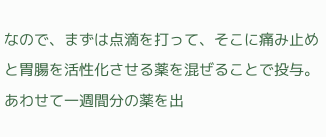なので、まずは点滴を打って、そこに痛み止めと胃腸を活性化させる薬を混ぜることで投与。
あわせて一週間分の薬を出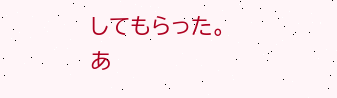してもらった。
あ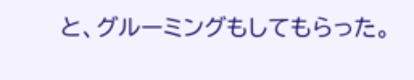と、グルーミングもしてもらった。